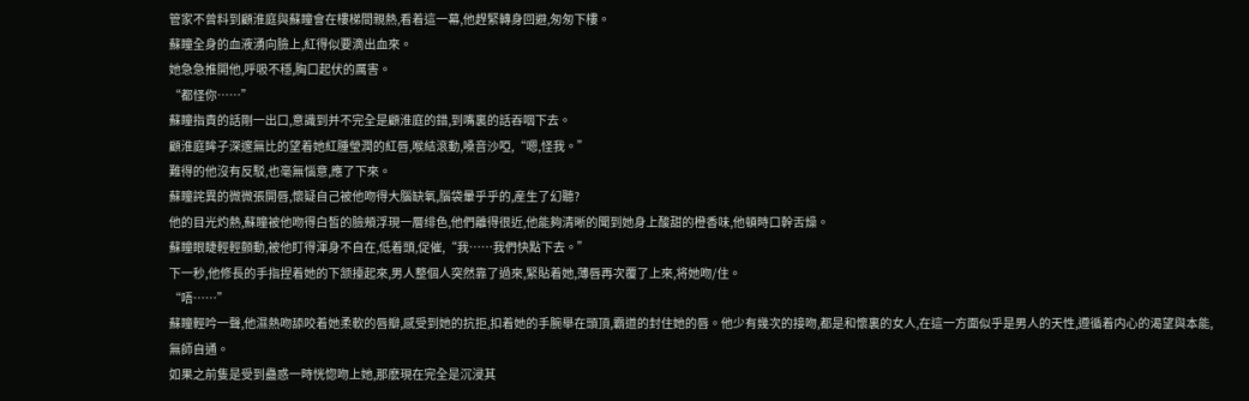管家不曾料到顧淮庭與蘇瞳會在樓梯間親熱,看着這一幕,他趕緊轉身回避,匆匆下樓。
蘇瞳全身的血液湧向臉上,紅得似要滴出血來。
她急急推開他,呼吸不穩,胸口起伏的厲害。
“都怪你……”
蘇瞳指責的話剛一出口,意識到并不完全是顧淮庭的錯,到嘴裏的話吞咽下去。
顧淮庭眸子深邃無比的望着她紅腫瑩潤的紅唇,喉結滾動,嗓音沙啞,“嗯,怪我。”
難得的他沒有反駁,也毫無惱意,應了下來。
蘇瞳詫異的微微張開唇,懷疑自己被他吻得大腦缺氧,腦袋暈乎乎的,産生了幻聽?
他的目光灼熱,蘇瞳被他吻得白皙的臉頰浮現一層绯色,他們離得很近,他能夠清晰的聞到她身上酸甜的橙香味,他頓時口幹舌燥。
蘇瞳眼睫輕輕顫動,被他盯得渾身不自在,低着頭,促催,“我……我們快點下去。”
下一秒,他修長的手指捏着她的下颔擡起來,男人整個人突然靠了過來,緊貼着她,薄唇再次覆了上來,将她吻/住。
“唔……”
蘇瞳輕吟一聲,他濕熱吻舔咬着她柔軟的唇瓣,感受到她的抗拒,扣着她的手腕舉在頭頂,霸道的封住她的唇。他少有幾次的接吻,都是和懷裏的女人,在這一方面似乎是男人的天性,遵循着内心的渴望與本能,無師自通。
如果之前隻是受到蠱惑一時恍惚吻上她,那麽現在完全是沉浸其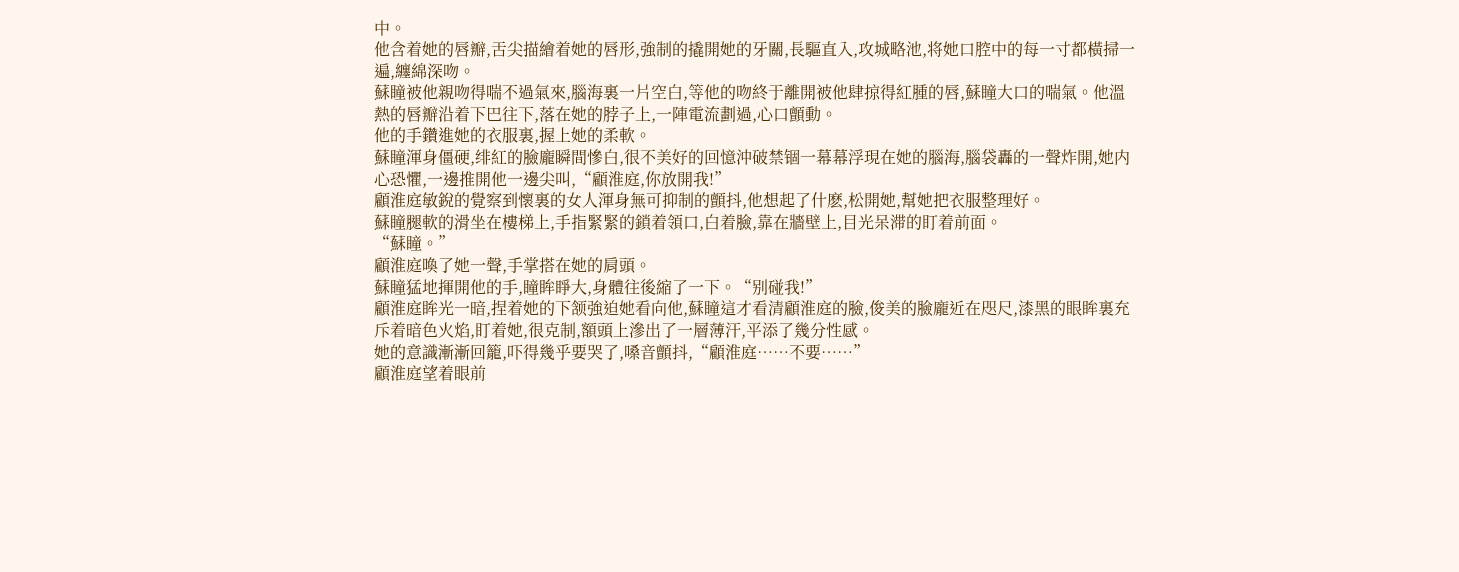中。
他含着她的唇瓣,舌尖描繪着她的唇形,強制的撬開她的牙關,長驅直入,攻城略池,将她口腔中的每一寸都橫掃一遍,纏綿深吻。
蘇瞳被他親吻得喘不過氣來,腦海裏一片空白,等他的吻終于離開被他肆掠得紅腫的唇,蘇瞳大口的喘氣。他溫熱的唇瓣沿着下巴往下,落在她的脖子上,一陣電流劃過,心口顫動。
他的手鑽進她的衣服裏,握上她的柔軟。
蘇瞳渾身僵硬,绯紅的臉龐瞬間慘白,很不美好的回憶沖破禁锢一幕幕浮現在她的腦海,腦袋轟的一聲炸開,她内心恐懼,一邊推開他一邊尖叫,“顧淮庭,你放開我!”
顧淮庭敏銳的覺察到懷裏的女人渾身無可抑制的顫抖,他想起了什麽,松開她,幫她把衣服整理好。
蘇瞳腿軟的滑坐在樓梯上,手指緊緊的鎖着領口,白着臉,靠在牆壁上,目光呆滞的盯着前面。
“蘇瞳。”
顧淮庭喚了她一聲,手掌搭在她的肩頭。
蘇瞳猛地揮開他的手,瞳眸睜大,身體往後縮了一下。“别碰我!”
顧淮庭眸光一暗,捏着她的下颔強迫她看向他,蘇瞳這才看清顧淮庭的臉,俊美的臉龐近在咫尺,漆黑的眼眸裏充斥着暗色火焰,盯着她,很克制,額頭上滲出了一層薄汗,平添了幾分性感。
她的意識漸漸回籠,吓得幾乎要哭了,嗓音顫抖,“顧淮庭……不要……”
顧淮庭望着眼前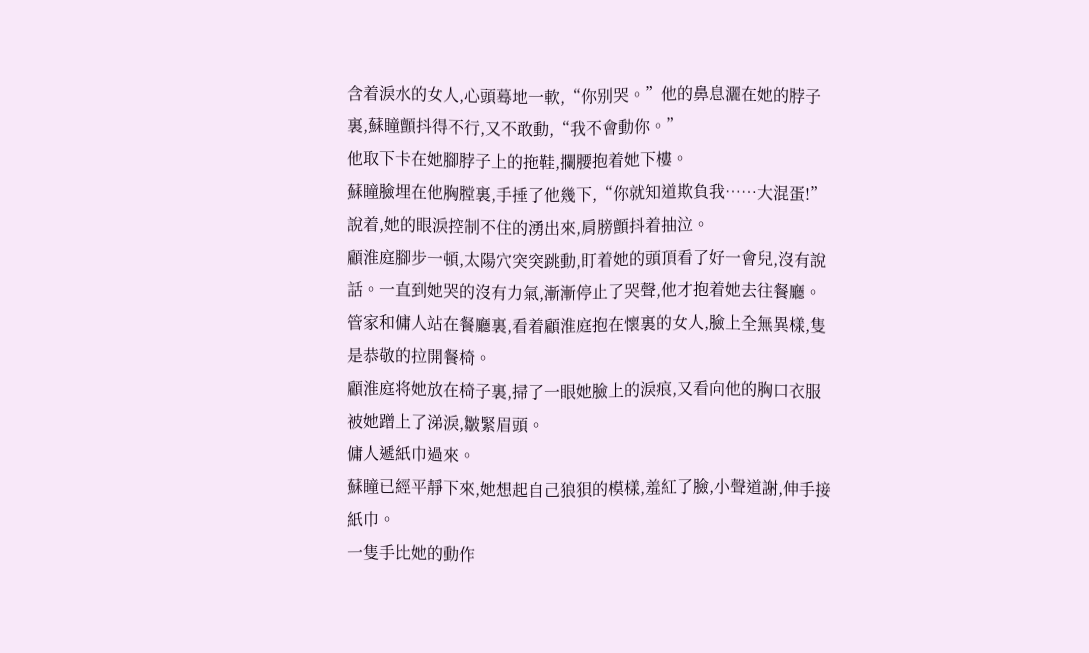含着淚水的女人,心頭蓦地一軟,“你别哭。”他的鼻息灑在她的脖子裏,蘇瞳顫抖得不行,又不敢動,“我不會動你。”
他取下卡在她腳脖子上的拖鞋,攔腰抱着她下樓。
蘇瞳臉埋在他胸膛裏,手捶了他幾下,“你就知道欺負我……大混蛋!”說着,她的眼淚控制不住的湧出來,肩膀顫抖着抽泣。
顧淮庭腳步一頓,太陽穴突突跳動,盯着她的頭頂看了好一會兒,沒有說話。一直到她哭的沒有力氣,漸漸停止了哭聲,他才抱着她去往餐廳。
管家和傭人站在餐廳裏,看着顧淮庭抱在懷裏的女人,臉上全無異樣,隻是恭敬的拉開餐椅。
顧淮庭将她放在椅子裏,掃了一眼她臉上的淚痕,又看向他的胸口衣服被她蹭上了涕淚,皺緊眉頭。
傭人遞紙巾過來。
蘇瞳已經平靜下來,她想起自己狼狽的模樣,羞紅了臉,小聲道謝,伸手接紙巾。
一隻手比她的動作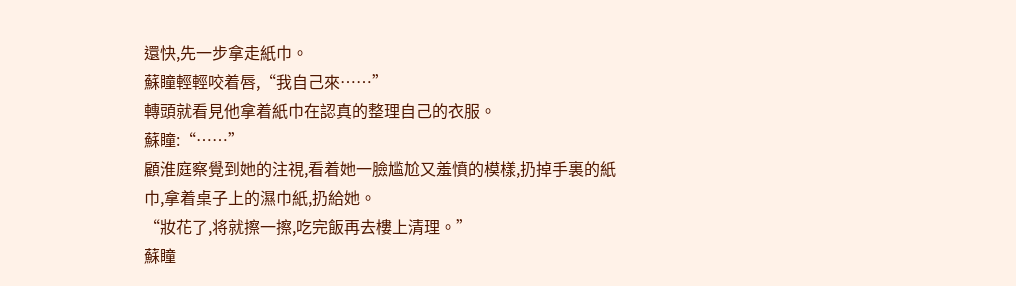還快,先一步拿走紙巾。
蘇瞳輕輕咬着唇,“我自己來……”
轉頭就看見他拿着紙巾在認真的整理自己的衣服。
蘇瞳:“……”
顧淮庭察覺到她的注視,看着她一臉尴尬又羞憤的模樣,扔掉手裏的紙巾,拿着桌子上的濕巾紙,扔給她。
“妝花了,将就擦一擦,吃完飯再去樓上清理。”
蘇瞳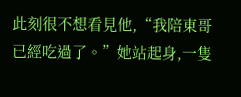此刻很不想看見他,“我陪東哥已經吃過了。”她站起身,一隻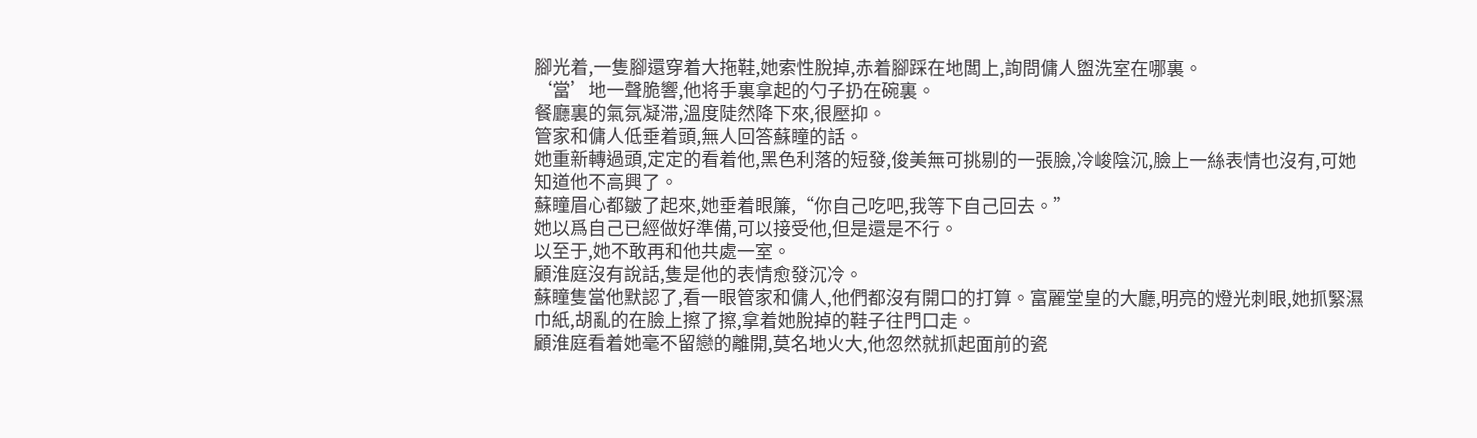腳光着,一隻腳還穿着大拖鞋,她索性脫掉,赤着腳踩在地闆上,詢問傭人盥洗室在哪裏。
‘當’地一聲脆響,他将手裏拿起的勺子扔在碗裏。
餐廳裏的氣氛凝滞,溫度陡然降下來,很壓抑。
管家和傭人低垂着頭,無人回答蘇瞳的話。
她重新轉過頭,定定的看着他,黑色利落的短發,俊美無可挑剔的一張臉,冷峻陰沉,臉上一絲表情也沒有,可她知道他不高興了。
蘇瞳眉心都皺了起來,她垂着眼簾,“你自己吃吧,我等下自己回去。”
她以爲自己已經做好準備,可以接受他,但是還是不行。
以至于,她不敢再和他共處一室。
顧淮庭沒有說話,隻是他的表情愈發沉冷。
蘇瞳隻當他默認了,看一眼管家和傭人,他們都沒有開口的打算。富麗堂皇的大廳,明亮的燈光刺眼,她抓緊濕巾紙,胡亂的在臉上擦了擦,拿着她脫掉的鞋子往門口走。
顧淮庭看着她毫不留戀的離開,莫名地火大,他忽然就抓起面前的瓷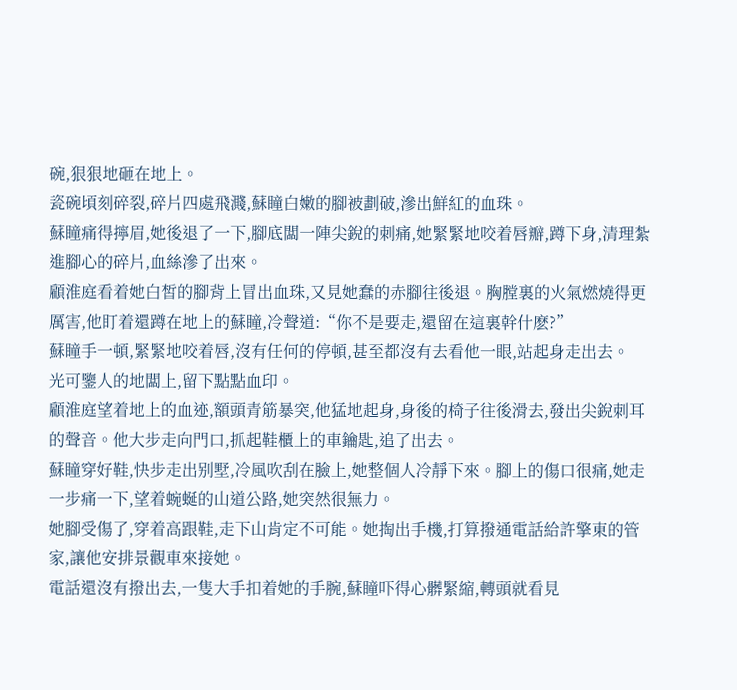碗,狠狠地砸在地上。
瓷碗頃刻碎裂,碎片四處飛濺,蘇瞳白嫩的腳被劃破,滲出鮮紅的血珠。
蘇瞳痛得擰眉,她後退了一下,腳底闆一陣尖銳的刺痛,她緊緊地咬着唇瓣,蹲下身,清理紮進腳心的碎片,血絲滲了出來。
顧淮庭看着她白皙的腳背上冒出血珠,又見她蠢的赤腳往後退。胸膛裏的火氣燃燒得更厲害,他盯着還蹲在地上的蘇瞳,冷聲道:“你不是要走,還留在這裏幹什麽?”
蘇瞳手一頓,緊緊地咬着唇,沒有任何的停頓,甚至都沒有去看他一眼,站起身走出去。
光可鑒人的地闆上,留下點點血印。
顧淮庭望着地上的血迹,額頭青筋暴突,他猛地起身,身後的椅子往後滑去,發出尖銳刺耳的聲音。他大步走向門口,抓起鞋櫃上的車鑰匙,追了出去。
蘇瞳穿好鞋,快步走出别墅,冷風吹刮在臉上,她整個人冷靜下來。腳上的傷口很痛,她走一步痛一下,望着蜿蜒的山道公路,她突然很無力。
她腳受傷了,穿着高跟鞋,走下山肯定不可能。她掏出手機,打算撥通電話給許擎東的管家,讓他安排景觀車來接她。
電話還沒有撥出去,一隻大手扣着她的手腕,蘇瞳吓得心髒緊縮,轉頭就看見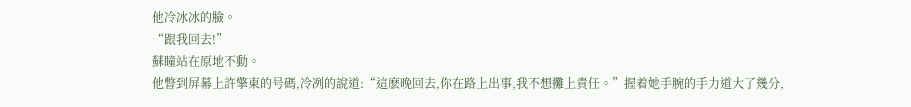他冷冰冰的臉。
“跟我回去!”
蘇瞳站在原地不動。
他瞥到屏幕上許擎東的号碼,冷冽的說道:“這麽晚回去,你在路上出事,我不想攤上責任。”握着她手腕的手力道大了幾分,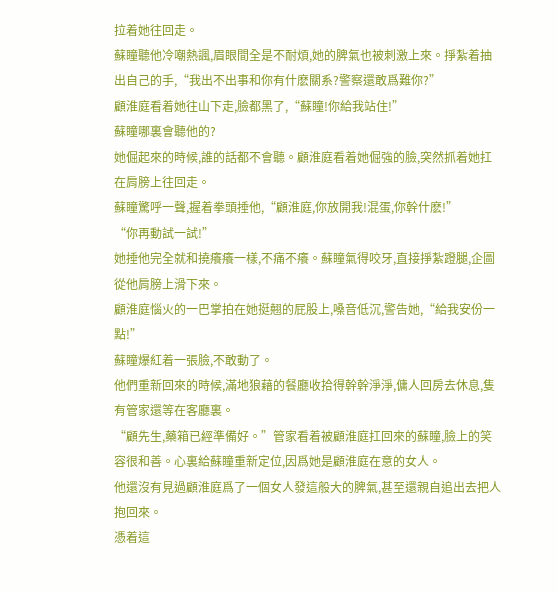拉着她往回走。
蘇瞳聽他冷嘲熱諷,眉眼間全是不耐煩,她的脾氣也被刺激上來。掙紮着抽出自己的手,“我出不出事和你有什麽關系?警察還敢爲難你?”
顧淮庭看着她往山下走,臉都黑了,“蘇瞳!你給我站住!”
蘇瞳哪裏會聽他的?
她倔起來的時候,誰的話都不會聽。顧淮庭看着她倔強的臉,突然抓着她扛在肩膀上往回走。
蘇瞳驚呼一聲,握着拳頭捶他,“顧淮庭,你放開我!混蛋,你幹什麽!”
“你再動試一試!”
她捶他完全就和撓癢癢一樣,不痛不癢。蘇瞳氣得咬牙,直接掙紮蹬腿,企圖從他肩膀上滑下來。
顧淮庭惱火的一巴掌拍在她挺翹的屁股上,嗓音低沉,警告她,“給我安份一點!”
蘇瞳爆紅着一張臉,不敢動了。
他們重新回來的時候,滿地狼藉的餐廳收拾得幹幹淨淨,傭人回房去休息,隻有管家還等在客廳裏。
“顧先生,藥箱已經準備好。”管家看着被顧淮庭扛回來的蘇瞳,臉上的笑容很和善。心裏給蘇瞳重新定位,因爲她是顧淮庭在意的女人。
他還沒有見過顧淮庭爲了一個女人發這般大的脾氣,甚至還親自追出去把人抱回來。
憑着這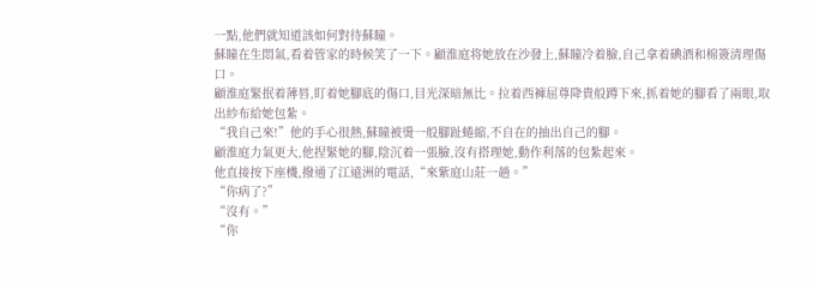一點,他們就知道該如何對待蘇瞳。
蘇瞳在生悶氣,看着管家的時候笑了一下。顧淮庭将她放在沙發上,蘇瞳冷着臉,自己拿着碘酒和棉簽清理傷口。
顧淮庭緊抿着薄唇,盯着她腳底的傷口,目光深暗無比。拉着西褲屈尊降貴般蹲下來,抓着她的腳看了兩眼,取出紗布給她包紮。
“我自己來!”他的手心很熱,蘇瞳被燙一般腳趾蜷縮,不自在的抽出自己的腳。
顧淮庭力氣更大,他捏緊她的腳,陰沉着一張臉,沒有搭理她,動作利落的包紮起來。
他直接按下座機,撥通了江遠洲的電話,“來紫庭山莊一趟。”
“你病了?”
“沒有。”
“你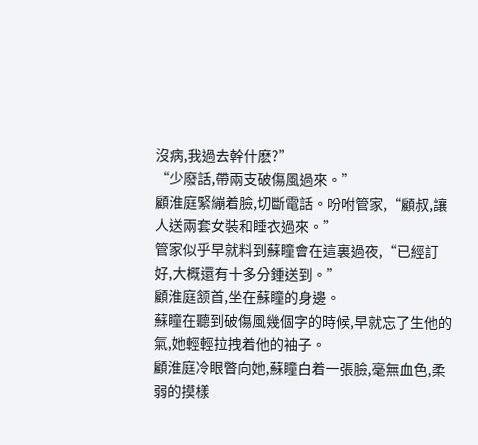沒病,我過去幹什麽?”
“少廢話,帶兩支破傷風過來。”
顧淮庭緊繃着臉,切斷電話。吩咐管家,“顧叔,讓人送兩套女裝和睡衣過來。”
管家似乎早就料到蘇瞳會在這裏過夜,“已經訂好,大概還有十多分鍾送到。”
顧淮庭颔首,坐在蘇瞳的身邊。
蘇瞳在聽到破傷風幾個字的時候,早就忘了生他的氣,她輕輕拉拽着他的袖子。
顧淮庭冷眼瞥向她,蘇瞳白着一張臉,毫無血色,柔弱的摸樣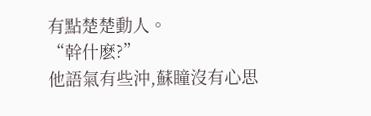有點楚楚動人。
“幹什麽?”
他語氣有些沖,蘇瞳沒有心思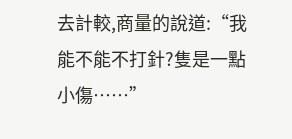去計較,商量的說道:“我能不能不打針?隻是一點小傷……”